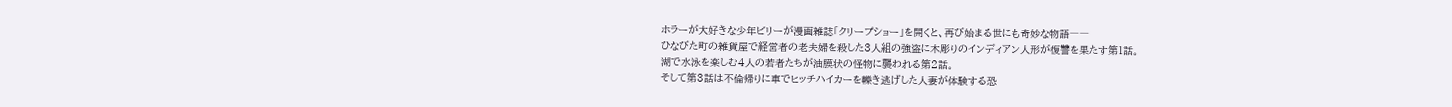ホラーが大好きな少年ビリーが漫画雑誌「クリープショー」を開くと、再び始まる世にも奇妙な物語――
ひなびた町の雑貨屋で経営者の老夫婦を殺した3人組の強盗に木彫りのインディアン人形が復讐を果たす第1話。
湖で水泳を楽しむ4人の若者たちが油膜状の怪物に襲われる第2話。
そして第3話は不倫帰りに車でヒッチハイカーを轢き逃げした人妻が体験する恐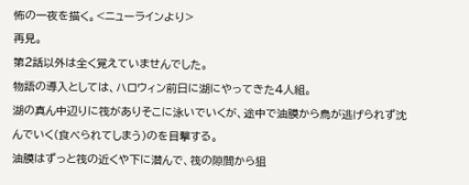怖の一夜を描く。<ニューラインより>
再見。
第2話以外は全く覚えていませんでした。
物語の導入としては、ハロウィン前日に湖にやってきた4人組。
湖の真ん中辺りに筏がありそこに泳いでいくが、途中で油膜から鳥が逃げられず沈んでいく(食べられてしまう)のを目撃する。
油膜はずっと筏の近くや下に潜んで、筏の隙間から狙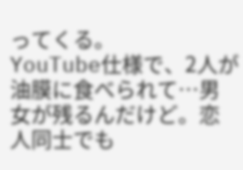ってくる。
YouTube仕様で、2人が油膜に食べられて…男女が残るんだけど。恋人同士でも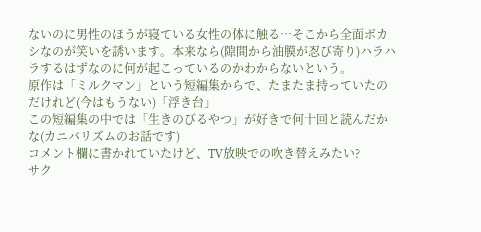ないのに男性のほうが寝ている女性の体に触る…そこから全面ボカシなのが笑いを誘います。本来なら(隙間から油膜が忍び寄り)ハラハラするはずなのに何が起こっているのかわからないという。
原作は「ミルクマン」という短編集からで、たまたま持っていたのだけれど(今はもうない)「浮き台」
この短編集の中では「生きのびるやつ」が好きで何十回と読んだかな(カニバリズムのお話です)
コメント欄に書かれていたけど、TV放映での吹き替えみたい?
サク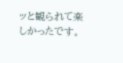ッと観られて楽しかったです。